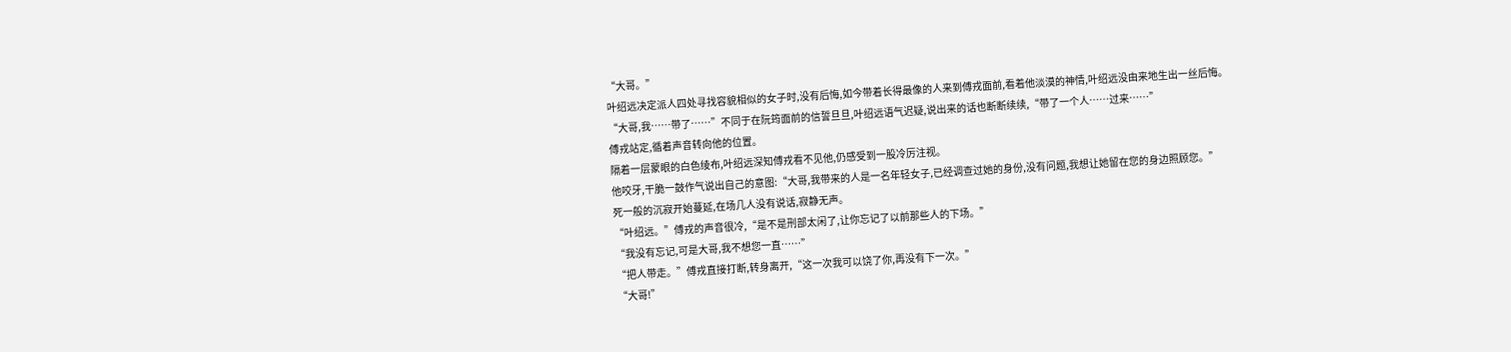“大哥。”
叶绍远决定派人四处寻找容貌相似的女子时,没有后悔,如今带着长得最像的人来到傅戎面前,看着他淡漠的神情,叶绍远没由来地生出一丝后悔。
“大哥,我……带了……”不同于在阮筠面前的信誓旦旦,叶绍远语气迟疑,说出来的话也断断续续,“带了一个人……过来……”
傅戎站定,循着声音转向他的位置。
隔着一层蒙眼的白色绫布,叶绍远深知傅戎看不见他,仍感受到一股冷厉注视。
他咬牙,干脆一鼓作气说出自己的意图:“大哥,我带来的人是一名年轻女子,已经调查过她的身份,没有问题,我想让她留在您的身边照顾您。”
死一般的沉寂开始蔓延,在场几人没有说话,寂静无声。
“叶绍远。”傅戎的声音很冷,“是不是刑部太闲了,让你忘记了以前那些人的下场。”
“我没有忘记,可是大哥,我不想您一直……”
“把人带走。”傅戎直接打断,转身离开,“这一次我可以饶了你,再没有下一次。”
“大哥!”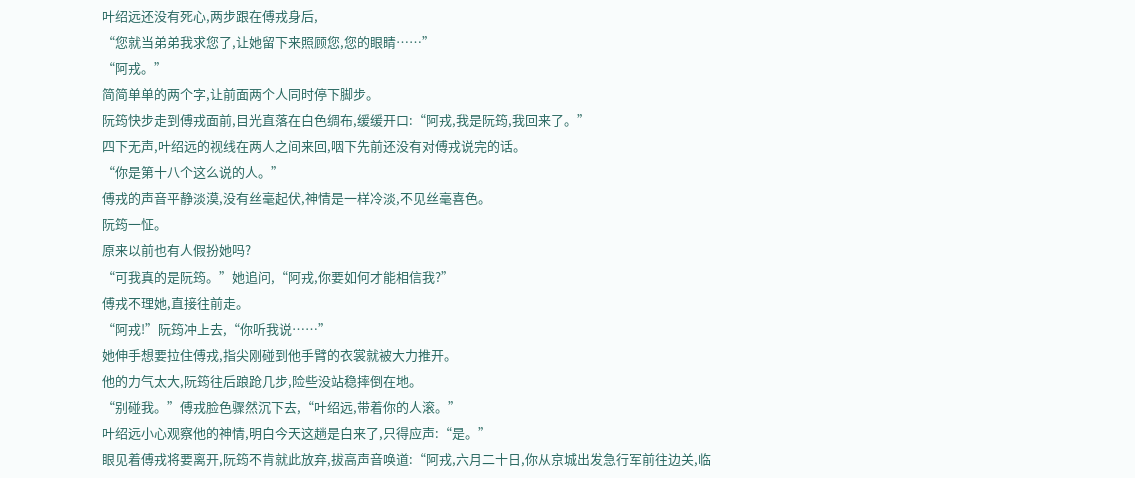叶绍远还没有死心,两步跟在傅戎身后,
“您就当弟弟我求您了,让她留下来照顾您,您的眼睛……”
“阿戎。”
简简单单的两个字,让前面两个人同时停下脚步。
阮筠快步走到傅戎面前,目光直落在白色绸布,缓缓开口:“阿戎,我是阮筠,我回来了。”
四下无声,叶绍远的视线在两人之间来回,咽下先前还没有对傅戎说完的话。
“你是第十八个这么说的人。”
傅戎的声音平静淡漠,没有丝毫起伏,神情是一样冷淡,不见丝毫喜色。
阮筠一怔。
原来以前也有人假扮她吗?
“可我真的是阮筠。”她追问,“阿戎,你要如何才能相信我?”
傅戎不理她,直接往前走。
“阿戎!”阮筠冲上去,“你听我说……”
她伸手想要拉住傅戎,指尖刚碰到他手臂的衣裳就被大力推开。
他的力气太大,阮筠往后踉跄几步,险些没站稳摔倒在地。
“别碰我。”傅戎脸色骤然沉下去,“叶绍远,带着你的人滚。”
叶绍远小心观察他的神情,明白今天这趟是白来了,只得应声:“是。”
眼见着傅戎将要离开,阮筠不肯就此放弃,拔高声音唤道:“阿戎,六月二十日,你从京城出发急行军前往边关,临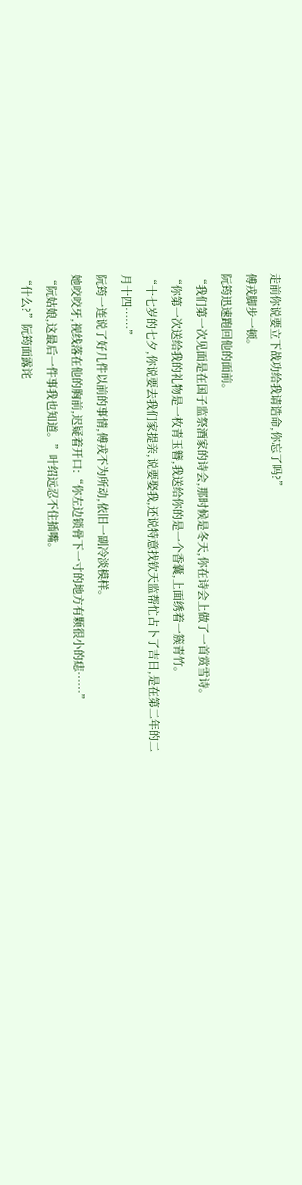走前你说要立下战功给我请诰命,你忘了吗?”
傅戎脚步一顿。
阮筠迅速跑回他的面前。
“我们第一次见面是在国子监祭酒家的诗会,那时候是冬天,你在诗会上做了一首赏雪诗。
“你第一次送给我的礼物是一枚青玉簪,我送给你的是一个香囊,上面绣着一簇青竹。
“十七岁的七夕,你说要去我们家提亲,说要娶我,还说特意找钦天监帮忙占卜了吉日,是在第二年的二月十四……”
阮筠一连说了好几件以前的事情,傅戎不为所动,依旧一副冷淡模样。
她咬咬牙,视线落在他的胸前,迟疑着开口:“你左边锁骨下一寸的地方有颗很小的痣……”
“阮姑娘,这最后一件事我也知道。”叶绍远忍不住插嘴。
“什么?”阮筠面露诧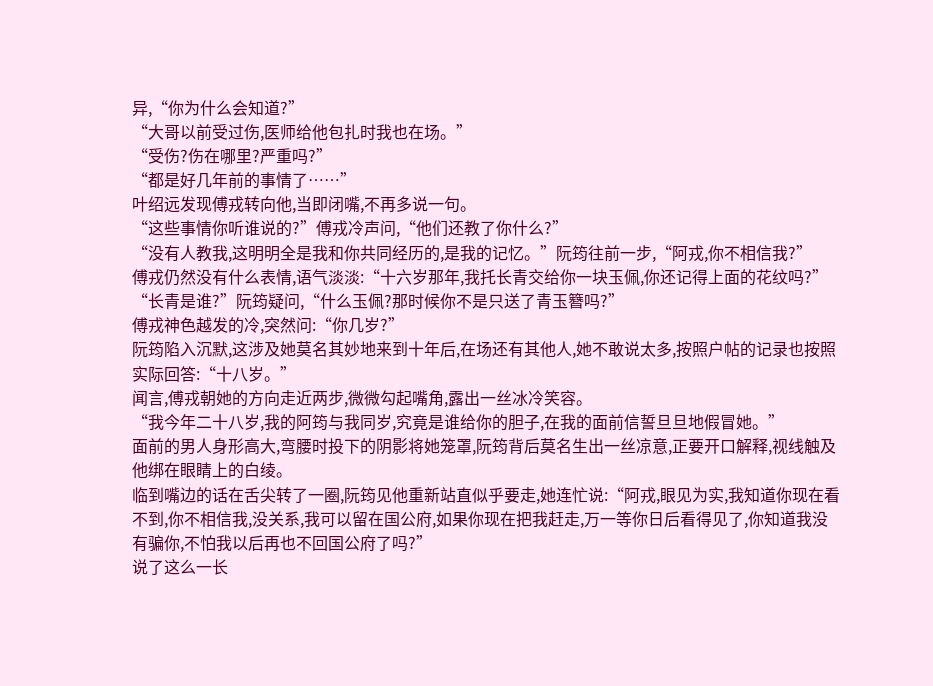异,“你为什么会知道?”
“大哥以前受过伤,医师给他包扎时我也在场。”
“受伤?伤在哪里?严重吗?”
“都是好几年前的事情了……”
叶绍远发现傅戎转向他,当即闭嘴,不再多说一句。
“这些事情你听谁说的?”傅戎冷声问,“他们还教了你什么?”
“没有人教我,这明明全是我和你共同经历的,是我的记忆。”阮筠往前一步,“阿戎,你不相信我?”
傅戎仍然没有什么表情,语气淡淡:“十六岁那年,我托长青交给你一块玉佩,你还记得上面的花纹吗?”
“长青是谁?”阮筠疑问,“什么玉佩?那时候你不是只送了青玉簪吗?”
傅戎神色越发的冷,突然问:“你几岁?”
阮筠陷入沉默,这涉及她莫名其妙地来到十年后,在场还有其他人,她不敢说太多,按照户帖的记录也按照实际回答:“十八岁。”
闻言,傅戎朝她的方向走近两步,微微勾起嘴角,露出一丝冰冷笑容。
“我今年二十八岁,我的阿筠与我同岁,究竟是谁给你的胆子,在我的面前信誓旦旦地假冒她。”
面前的男人身形高大,弯腰时投下的阴影将她笼罩,阮筠背后莫名生出一丝凉意,正要开口解释,视线触及他绑在眼睛上的白绫。
临到嘴边的话在舌尖转了一圈,阮筠见他重新站直似乎要走,她连忙说:“阿戎,眼见为实,我知道你现在看不到,你不相信我,没关系,我可以留在国公府,如果你现在把我赶走,万一等你日后看得见了,你知道我没有骗你,不怕我以后再也不回国公府了吗?”
说了这么一长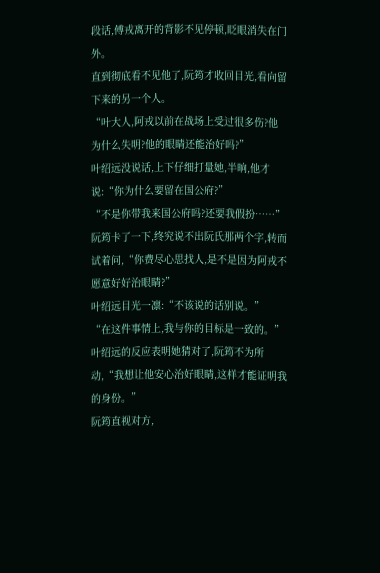段话,傅戎离开的背影不见停顿,眨眼消失在门外。
直到彻底看不见他了,阮筠才收回目光,看向留下来的另一个人。
“叶大人,阿戎以前在战场上受过很多伤?他为什么失明?他的眼睛还能治好吗?”
叶绍远没说话,上下仔细打量她,半晌,他才说:“你为什么要留在国公府?”
“不是你带我来国公府吗?还要我假扮……”阮筠卡了一下,终究说不出阮氏那两个字,转而试着问,“你费尽心思找人,是不是因为阿戎不愿意好好治眼睛?”
叶绍远目光一凛:“不该说的话别说。”
“在这件事情上,我与你的目标是一致的。”叶绍远的反应表明她猜对了,阮筠不为所动,“我想让他安心治好眼睛,这样才能证明我的身份。”
阮筠直视对方,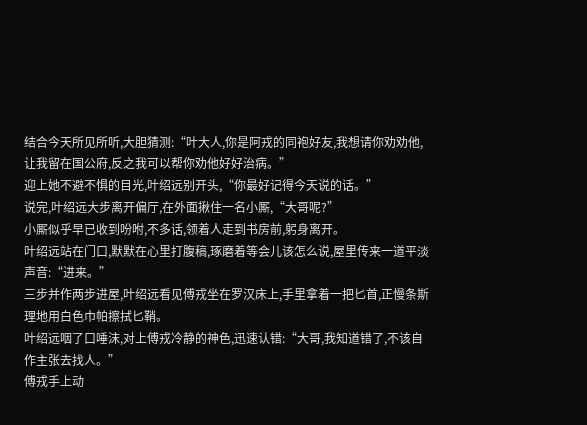结合今天所见所听,大胆猜测:“叶大人,你是阿戎的同袍好友,我想请你劝劝他,让我留在国公府,反之我可以帮你劝他好好治病。”
迎上她不避不惧的目光,叶绍远别开头,“你最好记得今天说的话。”
说完,叶绍远大步离开偏厅,在外面揪住一名小厮,“大哥呢?”
小厮似乎早已收到吩咐,不多话,领着人走到书房前,躬身离开。
叶绍远站在门口,默默在心里打腹稿,琢磨着等会儿该怎么说,屋里传来一道平淡声音:“进来。”
三步并作两步进屋,叶绍远看见傅戎坐在罗汉床上,手里拿着一把匕首,正慢条斯理地用白色巾帕擦拭匕鞘。
叶绍远咽了口唾沫,对上傅戎冷静的神色,迅速认错:“大哥,我知道错了,不该自作主张去找人。”
傅戎手上动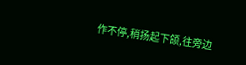作不停,稍扬起下颌,往旁边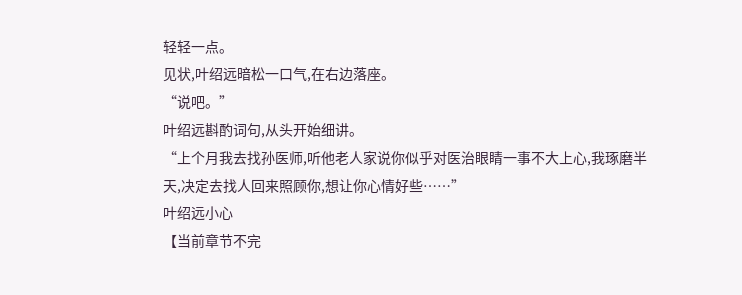轻轻一点。
见状,叶绍远暗松一口气,在右边落座。
“说吧。”
叶绍远斟酌词句,从头开始细讲。
“上个月我去找孙医师,听他老人家说你似乎对医治眼睛一事不大上心,我琢磨半天,决定去找人回来照顾你,想让你心情好些……”
叶绍远小心
【当前章节不完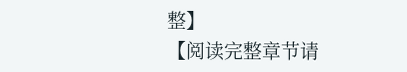整】
【阅读完整章节请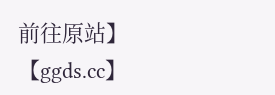前往原站】
【ggds.cc】